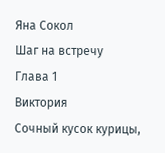Яна Сокол
Шаг на встречу
Глава 1
Виктория
Сочный кусок курицы,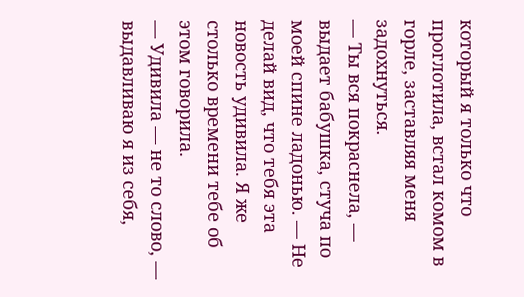который я только что проглотила, встал комом в горле, заставляя меня задохнуться.
— Ты вся покраснела, — выдает бабушка, стуча по моей спине ладонью. — Не делай вид, что тебя эта новость удивила. Я же столько времени тебе об этом говорила.
— Удивила — не то слово, — выдавливаю я из себя,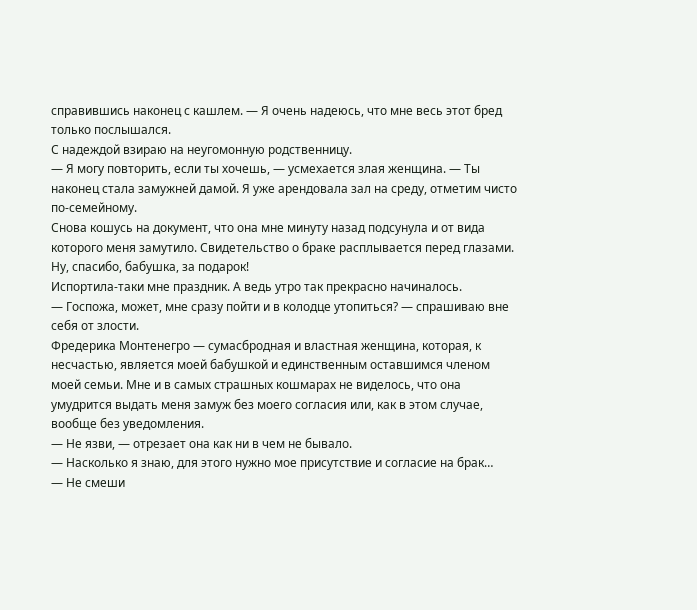справившись наконец с кашлем. — Я очень надеюсь, что мне весь этот бред только послышался.
С надеждой взираю на неугомонную родственницу.
— Я могу повторить, если ты хочешь, — усмехается злая женщина. — Ты наконец стала замужней дамой. Я уже арендовала зал на среду, отметим чисто по-семейному.
Снова кошусь на документ, что она мне минуту назад подсунула и от вида которого меня замутило. Свидетельство о браке расплывается перед глазами.
Ну, спасибо, бабушка, за подарок!
Испортила-таки мне праздник. А ведь утро так прекрасно начиналось.
— Госпожа, может, мне сразу пойти и в колодце утопиться? — спрашиваю вне себя от злости.
Фредерика Монтенегро — сумасбродная и властная женщина, которая, к несчастью, является моей бабушкой и единственным оставшимся членом моей семьи. Мне и в самых страшных кошмарах не виделось, что она умудрится выдать меня замуж без моего согласия или, как в этом случае, вообще без уведомления.
— Не язви, — отрезает она как ни в чем не бывало.
— Насколько я знаю, для этого нужно мое присутствие и согласие на брак…
— Не смеши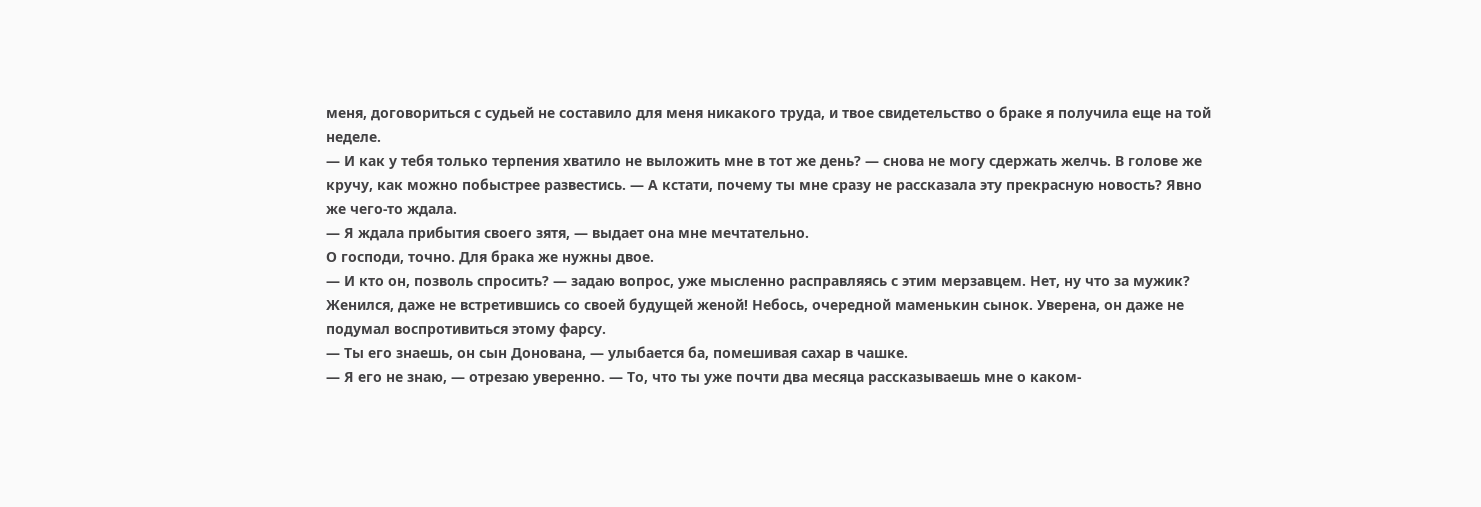меня, договориться с судьей не составило для меня никакого труда, и твое свидетельство о браке я получила еще на той неделе.
— И как у тебя только терпения хватило не выложить мне в тот же день? — снова не могу сдержать желчь. В голове же кручу, как можно побыстрее развестись. — А кстати, почему ты мне сразу не рассказала эту прекрасную новость? Явно же чего-то ждала.
— Я ждала прибытия своего зятя, — выдает она мне мечтательно.
О господи, точно. Для брака же нужны двое.
— И кто он, позволь спросить? — задаю вопрос, уже мысленно расправляясь с этим мерзавцем. Нет, ну что за мужик? Женился, даже не встретившись со своей будущей женой! Небось, очередной маменькин сынок. Уверена, он даже не подумал воспротивиться этому фарсу.
— Ты его знаешь, он сын Донована, — улыбается ба, помешивая сахар в чашке.
— Я его не знаю, — отрезаю уверенно. — То, что ты уже почти два месяца рассказываешь мне о каком-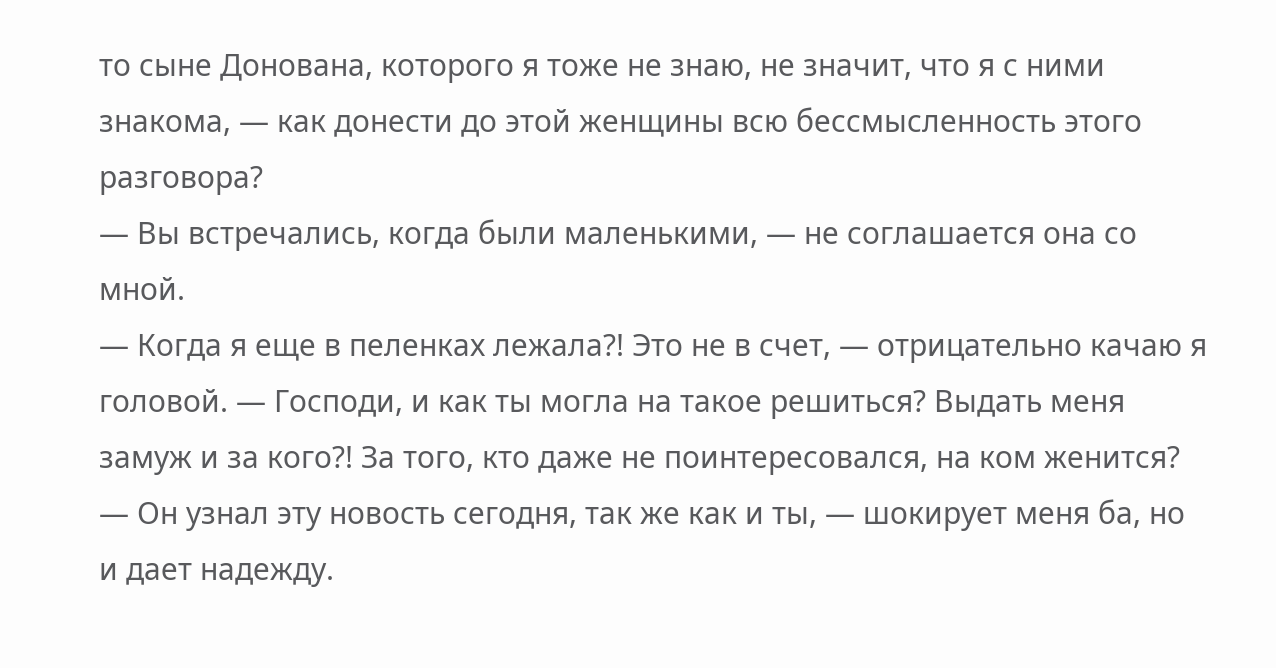то сыне Донована, которого я тоже не знаю, не значит, что я с ними знакома, — как донести до этой женщины всю бессмысленность этого разговора?
— Вы встречались, когда были маленькими, — не соглашается она со мной.
— Когда я еще в пеленках лежала?! Это не в счет, — отрицательно качаю я головой. — Господи, и как ты могла на такое решиться? Выдать меня замуж и за кого?! За того, кто даже не поинтересовался, на ком женится?
— Он узнал эту новость сегодня, так же как и ты, — шокирует меня ба, но и дает надежду.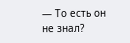— То есть он не знал?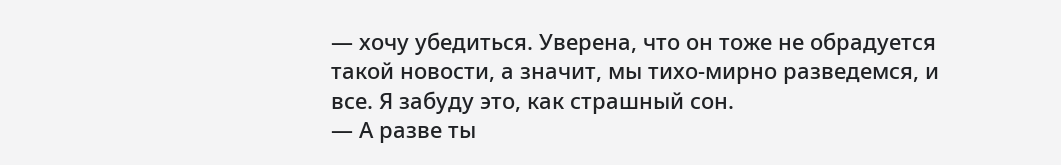— хочу убедиться. Уверена, что он тоже не обрадуется такой новости, а значит, мы тихо-мирно разведемся, и все. Я забуду это, как страшный сон.
— А разве ты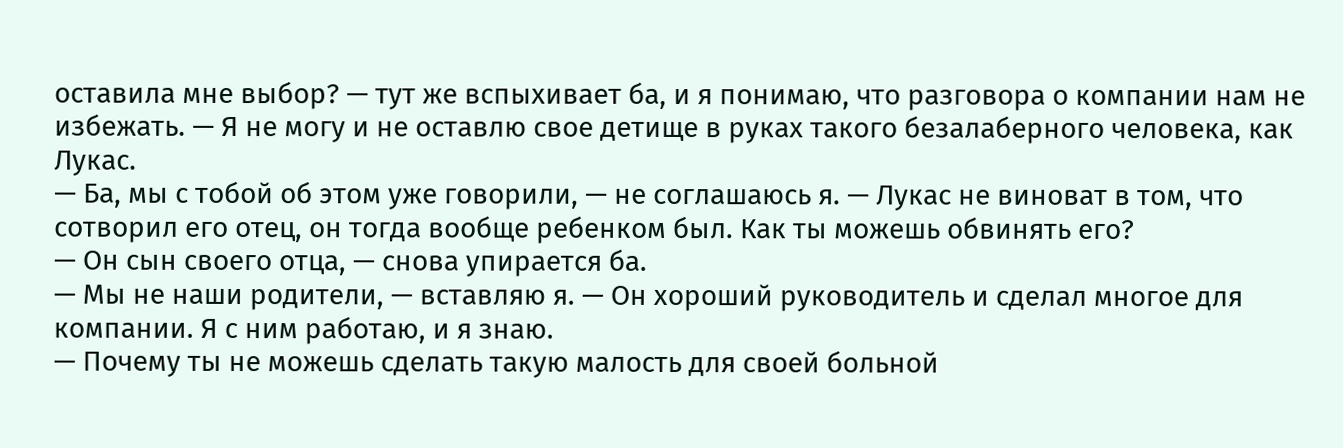оставила мне выбор? — тут же вспыхивает ба, и я понимаю, что разговора о компании нам не избежать. — Я не могу и не оставлю свое детище в руках такого безалаберного человека, как Лукас.
— Ба, мы с тобой об этом уже говорили, — не соглашаюсь я. — Лукас не виноват в том, что сотворил его отец, он тогда вообще ребенком был. Как ты можешь обвинять его?
— Он сын своего отца, — снова упирается ба.
— Мы не наши родители, — вставляю я. — Он хороший руководитель и сделал многое для компании. Я с ним работаю, и я знаю.
— Почему ты не можешь сделать такую малость для своей больной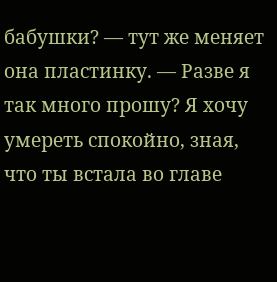бабушки? — тут же меняет она пластинку. — Разве я так много прошу? Я хочу умереть спокойно, зная, что ты встала во главе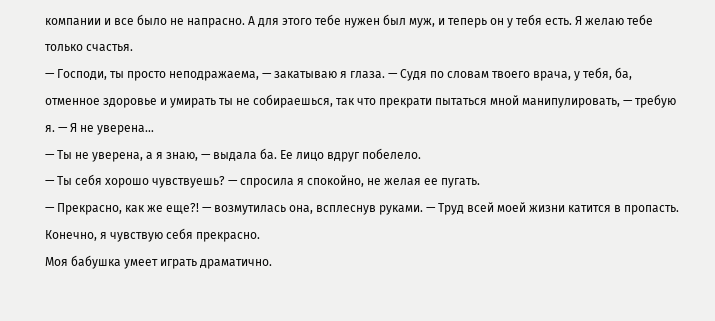компании и все было не напрасно. А для этого тебе нужен был муж, и теперь он у тебя есть. Я желаю тебе только счастья.
— Господи, ты просто неподражаема, — закатываю я глаза. — Судя по словам твоего врача, у тебя, ба, отменное здоровье и умирать ты не собираешься, так что прекрати пытаться мной манипулировать, — требую я. — Я не уверена…
— Ты не уверена, а я знаю, — выдала ба. Ее лицо вдруг побелело.
— Ты себя хорошо чувствуешь? — спросила я спокойно, не желая ее пугать.
— Прекрасно, как же еще?! — возмутилась она, всплеснув руками. — Труд всей моей жизни катится в пропасть. Конечно, я чувствую себя прекрасно.
Моя бабушка умеет играть драматично.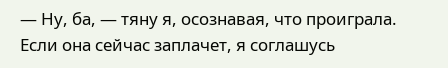— Ну, ба, — тяну я, осознавая, что проиграла. Если она сейчас заплачет, я соглашусь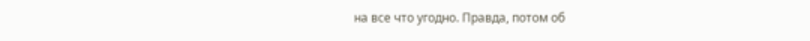на все что угодно. Правда, потом об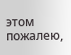этом пожалею,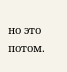но это потом.